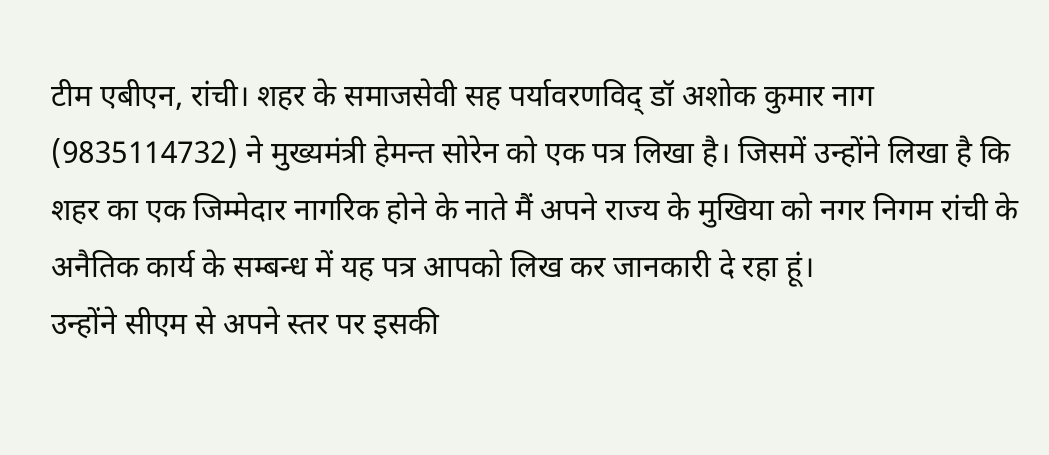टीम एबीएन, रांची। शहर के समाजसेवी सह पर्यावरणविद् डॉ अशोक कुमार नाग (9835114732) ने मुख्यमंत्री हेमन्त सोरेन को एक पत्र लिखा है। जिसमें उन्होंने लिखा है कि शहर का एक जिम्मेदार नागरिक होने के नाते मैं अपने राज्य के मुखिया को नगर निगम रांची के अनैतिक कार्य के सम्बन्ध में यह पत्र आपको लिख कर जानकारी दे रहा हूं।
उन्होंने सीएम से अपने स्तर पर इसकी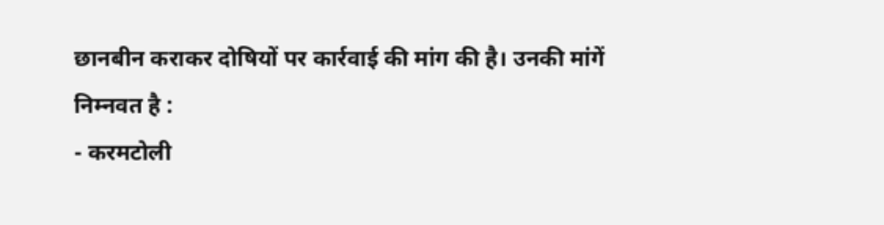छानबीन कराकर दोषियों पर कार्रवाई की मांग की है। उनकी मांगें निम्नवत है :
- करमटोली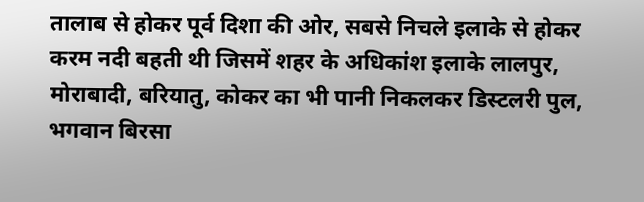तालाब से होकर पूर्व दिशा की ओर, सबसे निचले इलाके से होकर करम नदी बहती थी जिसमें शहर के अधिकांश इलाके लालपुर, मोराबादी, बरियातु, कोकर का भी पानी निकलकर डिस्टलरी पुल, भगवान बिरसा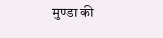मुण्डा की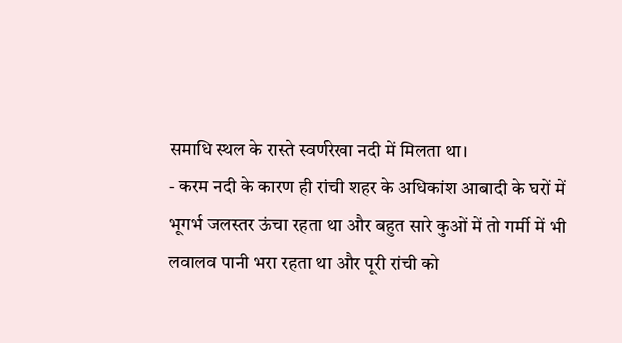समाधि स्थल के रास्ते स्वर्णरेखा नदी में मिलता था।
- करम नदी के कारण ही रांची शहर के अधिकांश आबादी के घरों में भूगर्भ जलस्तर ऊंचा रहता था और बहुत सारे कुओं में तो गर्मी में भी लवालव पानी भरा रहता था और पूरी रांची को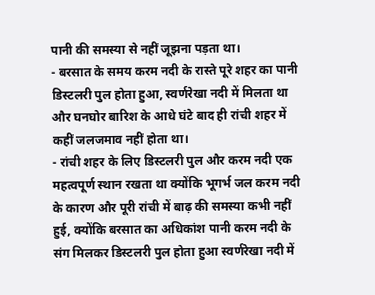पानी की समस्या से नहीं जूझना पड़ता था।
- बरसात के समय करम नदी के रास्ते पूरे शहर का पानी डिस्टलरी पुल होता हुआ, स्वर्णरेखा नदी में मिलता था और घनघोर बारिश के आधे घंटे बाद ही रांची शहर में कहीं जलजमाव नहीं होता था।
- रांची शहर के लिए डिस्टलरी पुल और करम नदी एक महत्वपूर्ण स्थान रखता था क्योंकि भूगर्भ जल करम नदी के कारण और पूरी रांची में बाढ़ की समस्या कभी नहीं हुई, क्योंकि बरसात का अधिकांश पानी करम नदी के संग मिलकर डिस्टलरी पुल होता हुआ स्वर्णरेखा नदी में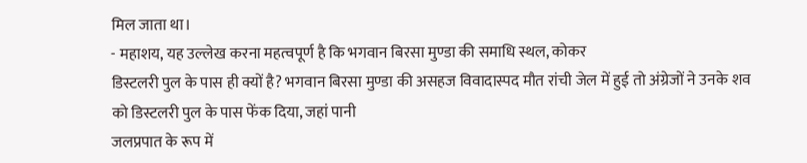मिल जाता था।
- महाशय, यह उल्लेख करना महत्वपूर्ण है कि भगवान बिरसा मुण्डा की समाधि स्थल, कोकर
डिस्टलरी पुल के पास ही क्यों है? भगवान बिरसा मुण्डा की असहज विवादास्पद मौत रांची जेल में हुई तो अंग्रेजों ने उनके शव को डिस्टलरी पुल के पास फेंक दिया, जहां पानी
जलप्रपात के रूप में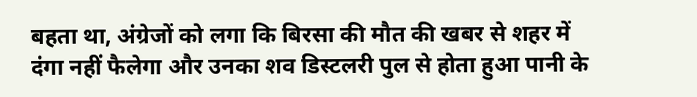बहता था, अंग्रेजों को लगा कि बिरसा की मौत की खबर से शहर में दंगा नहीं फैलेगा और उनका शव डिस्टलरी पुल से होता हुआ पानी के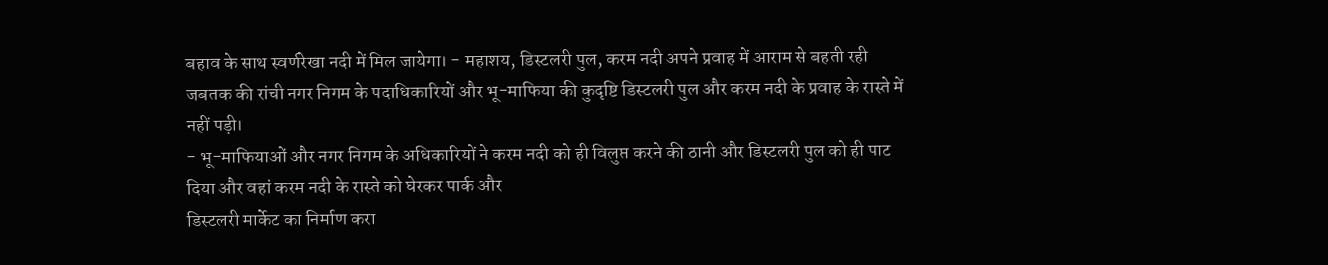बहाव के साथ स्वर्णरेखा नदी में मिल जायेगा। - महाशय, डिस्टलरी पुल, करम नदी अपने प्रवाह में आराम से बहती रही जबतक की रांची नगर निगम के पदाधिकारियों और भू-माफिया की कुदृष्टि डिस्टलरी पुल और करम नदी के प्रवाह के रास्ते में नहीं पड़ी।
- भू-माफियाओं और नगर निगम के अधिकारियों ने करम नदी को ही विलुप्त करने की ठानी और डिस्टलरी पुल को ही पाट दिया और वहां करम नदी के रास्ते को घेरकर पार्क और
डिस्टलरी मार्केट का निर्माण करा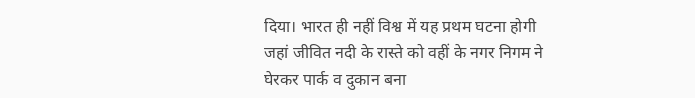दिया। भारत ही नहीं विश्व में यह प्रथम घटना होगी जहां जीवित नदी के रास्ते को वहीं के नगर निगम ने घेरकर पार्क व दुकान बना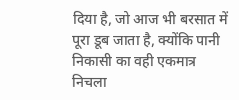दिया है, जो आज भी बरसात में पूरा डूब जाता है, क्योंकि पानी निकासी का वही एकमात्र निचला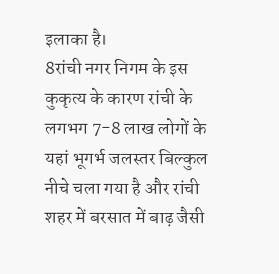इलाका है।
8रांची नगर निगम के इस कुकृत्य के कारण रांची के लगभग 7-8 लाख लोगों के यहां भूगर्भ जलस्तर बिल्कुल नीचे चला गया है और रांची शहर में बरसात में बाढ़ जैसी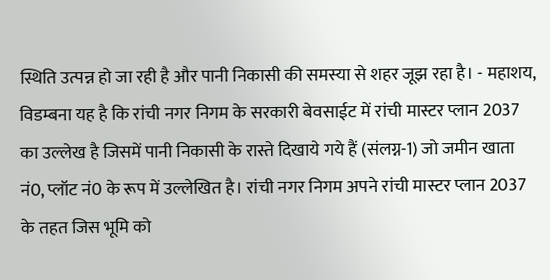स्थिति उत्पन्न हो जा रही है और पानी निकासी की समस्या से शहर जूझ रहा है। - महाशय, विडम्बना यह है कि रांची नगर निगम के सरकारी बेवसाईट में रांची मास्टर प्लान 2037 का उल्लेख है जिसमें पानी निकासी के रास्ते दिखाये गये हैं (संलग्न-1) जो जमीन खाता नं0, प्लॉट नं0 के रूप में उल्लेखित है। रांची नगर निगम अपने रांची मास्टर प्लान 2037 के तहत जिस भूमि को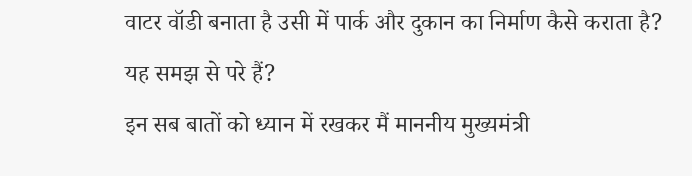वाटर वॉडी बनाता है उसी में पार्क और दुकान का निर्माण कैसे कराता है? यह समझ से परे हैं?
इन सब बातों को ध्यान में रखकर मैं माननीय मुख्यमंत्री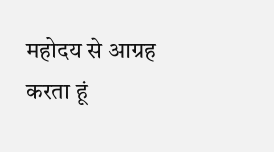महोदय से आग्रह करता हूं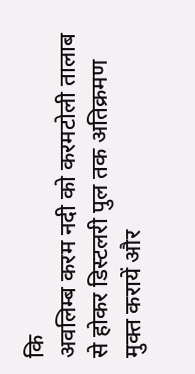कि
अवलिम्ब करम नदी को करमटोली तालाब से होकर डिस्टलरी पुल तक अतिक्रमण मुक्त करायें और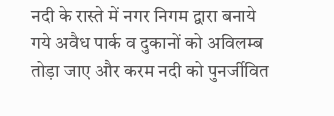नदी के रास्ते में नगर निगम द्वारा बनाये गये अवैध पार्क व दुकानों को अविलम्ब तोड़ा जाए और करम नदी को पुनर्जीवित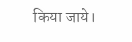किया जाये।